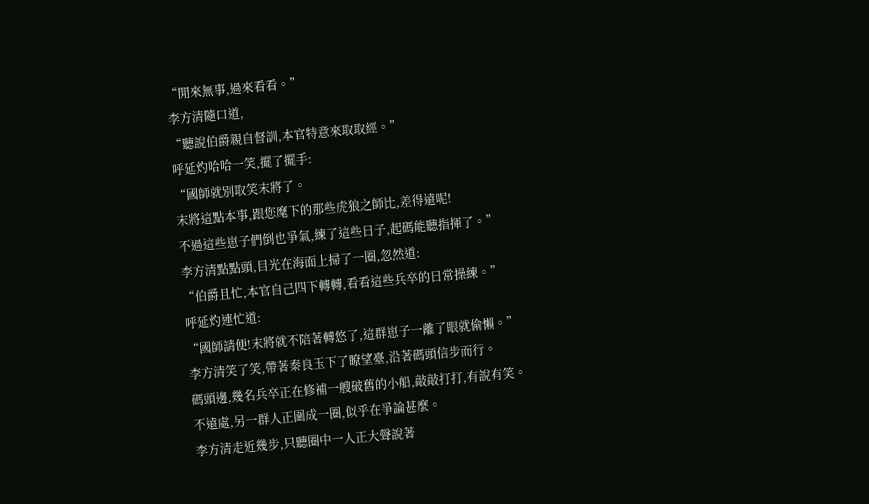“閒來無事,過來看看。”
李方清隨口道,
“聽說伯爵親自督訓,本官特意來取取經。”
呼延灼哈哈一笑,擺了擺手:
“國師就別取笑末將了。
末將這點本事,跟您麾下的那些虎狼之師比,差得遠呢!
不過這些崽子們倒也爭氣,練了這些日子,起碼能聽指揮了。”
李方清點點頭,目光在海面上掃了一圈,忽然道:
“伯爵且忙,本官自己四下轉轉,看看這些兵卒的日常操練。”
呼延灼連忙道:
“國師請便!末將就不陪著轉悠了,這群崽子一離了眼就偷懶。”
李方清笑了笑,帶著秦良玉下了瞭望臺,沿著碼頭信步而行。
碼頭邊,幾名兵卒正在修補一艘破舊的小船,敲敲打打,有說有笑。
不遠處,另一群人正圍成一圈,似乎在爭論甚麼。
李方清走近幾步,只聽圈中一人正大聲說著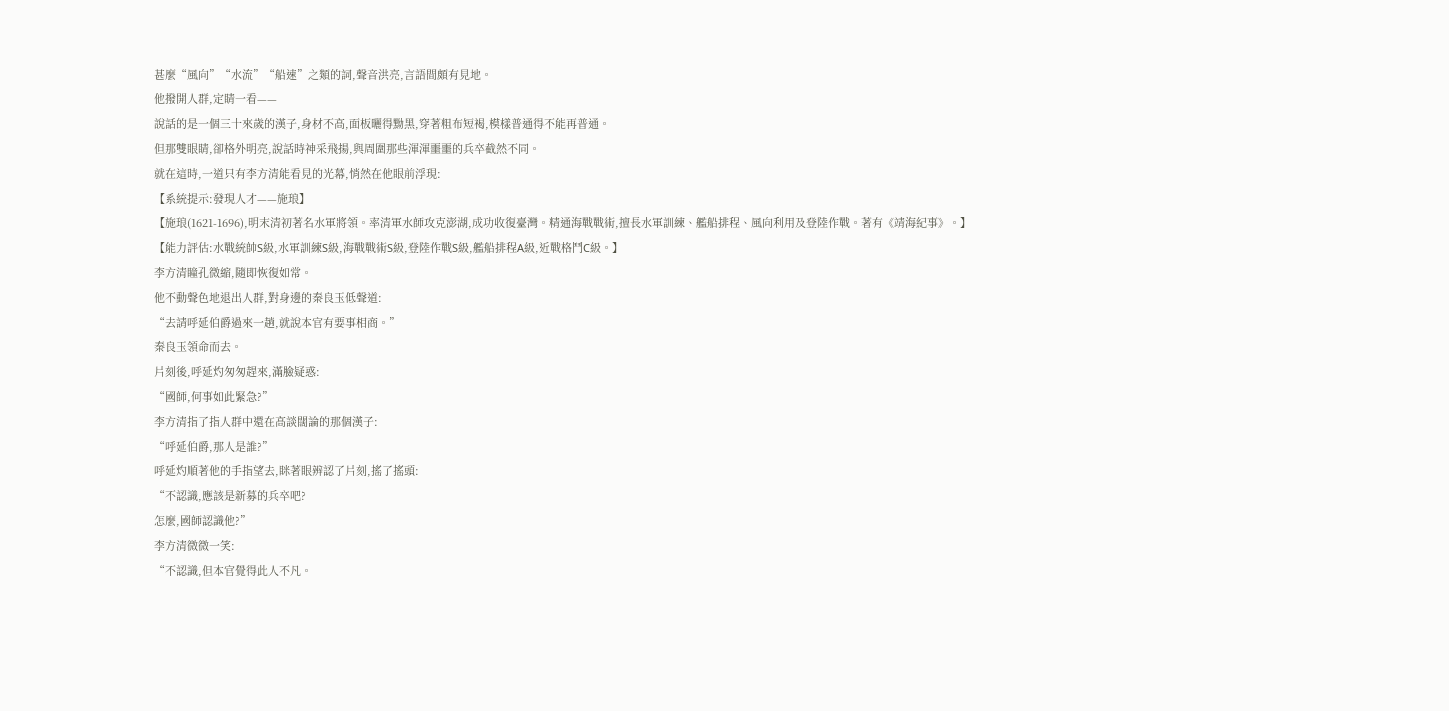甚麼“風向”“水流”“船速”之類的詞,聲音洪亮,言語間頗有見地。
他撥開人群,定睛一看——
說話的是一個三十來歲的漢子,身材不高,面板曬得黝黑,穿著粗布短褐,模樣普通得不能再普通。
但那雙眼睛,卻格外明亮,說話時神采飛揚,與周圍那些渾渾噩噩的兵卒截然不同。
就在這時,一道只有李方清能看見的光幕,悄然在他眼前浮現:
【系統提示:發現人才——施琅】
【施琅(1621-1696),明末清初著名水軍將領。率清軍水師攻克澎湖,成功收復臺灣。精通海戰戰術,擅長水軍訓練、艦船排程、風向利用及登陸作戰。著有《靖海紀事》。】
【能力評估:水戰統帥S級,水軍訓練S級,海戰戰術S級,登陸作戰S級,艦船排程A級,近戰格鬥C級。】
李方清瞳孔微縮,隨即恢復如常。
他不動聲色地退出人群,對身邊的秦良玉低聲道:
“去請呼延伯爵過來一趟,就說本官有要事相商。”
秦良玉領命而去。
片刻後,呼延灼匆匆趕來,滿臉疑惑:
“國師,何事如此緊急?”
李方清指了指人群中還在高談闊論的那個漢子:
“呼延伯爵,那人是誰?”
呼延灼順著他的手指望去,眯著眼辨認了片刻,搖了搖頭:
“不認識,應該是新募的兵卒吧?
怎麼,國師認識他?”
李方清微微一笑:
“不認識,但本官覺得此人不凡。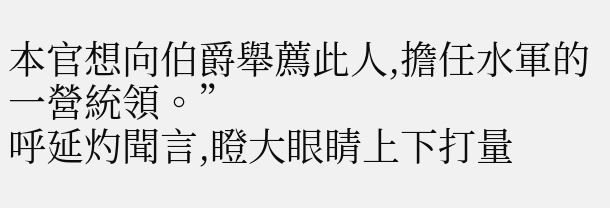本官想向伯爵舉薦此人,擔任水軍的一營統領。”
呼延灼聞言,瞪大眼睛上下打量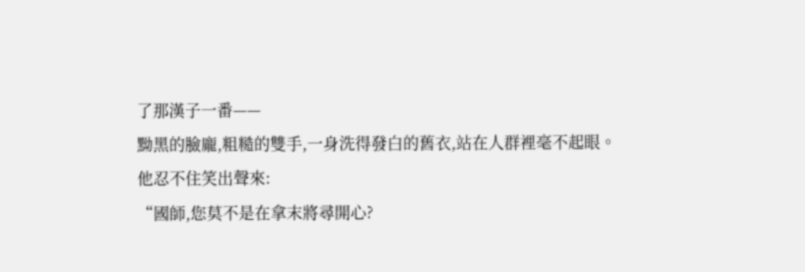了那漢子一番——
黝黑的臉龐,粗糙的雙手,一身洗得發白的舊衣,站在人群裡毫不起眼。
他忍不住笑出聲來:
“國師,您莫不是在拿末將尋開心?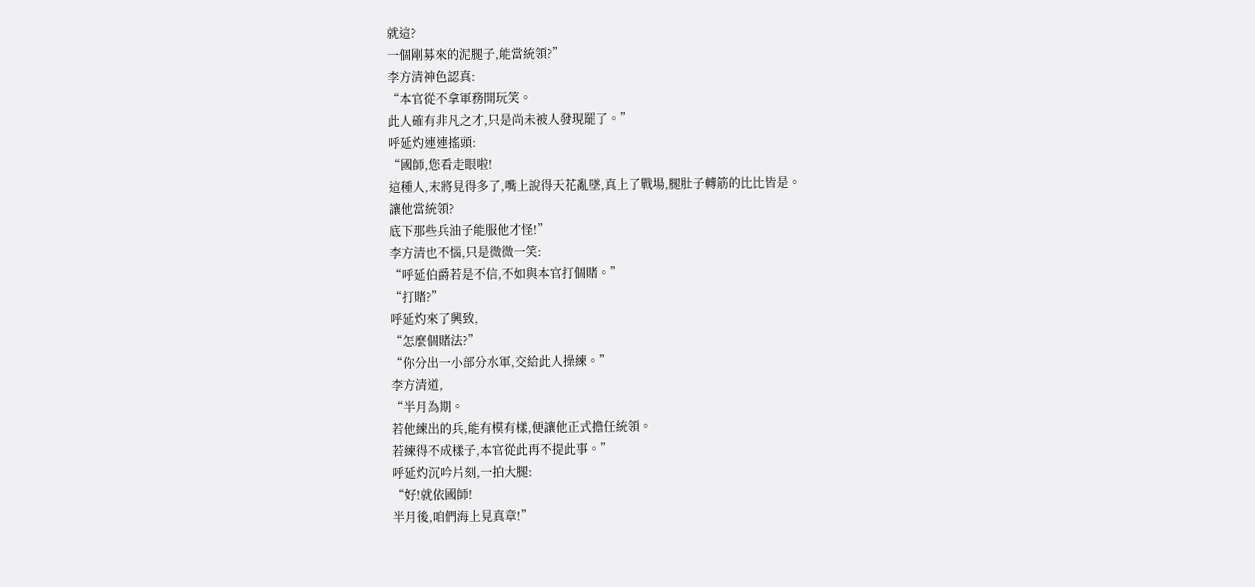就這?
一個剛募來的泥腿子,能當統領?”
李方清神色認真:
“本官從不拿軍務開玩笑。
此人確有非凡之才,只是尚未被人發現罷了。”
呼延灼連連搖頭:
“國師,您看走眼啦!
這種人,末將見得多了,嘴上說得天花亂墜,真上了戰場,腿肚子轉筋的比比皆是。
讓他當統領?
底下那些兵油子能服他才怪!”
李方清也不惱,只是微微一笑:
“呼延伯爵若是不信,不如與本官打個賭。”
“打賭?”
呼延灼來了興致,
“怎麼個賭法?”
“你分出一小部分水軍,交給此人操練。”
李方清道,
“半月為期。
若他練出的兵,能有模有樣,便讓他正式擔任統領。
若練得不成樣子,本官從此再不提此事。”
呼延灼沉吟片刻,一拍大腿:
“好!就依國師!
半月後,咱們海上見真章!”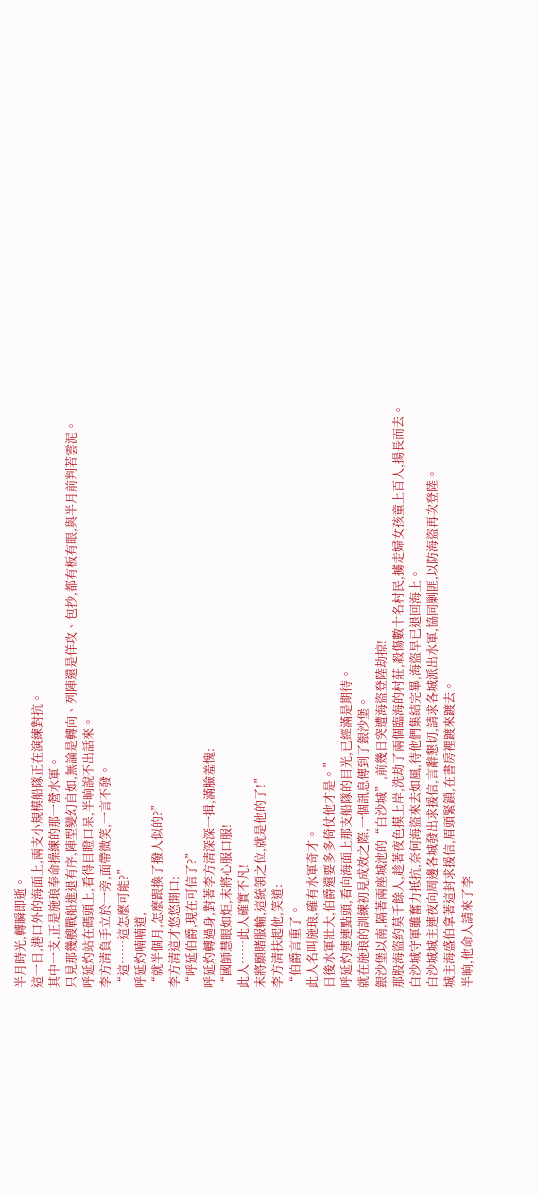半月時光,轉瞬即逝。
這一日,港口外的海面上,兩支小規模船隊正在演練對抗。
其中一支,正是施琅奉命操練的那一營水軍。
只見那幾艘戰船進退有序,陣型變幻自如,無論是轉向、列陣還是佯攻、包抄,都有板有眼,與半月前判若雲泥。
呼延灼站在碼頭上,看得目瞪口呆,半晌說不出話來。
李方清負手立於一旁,面帶微笑,一言不發。
“這……這怎麼可能?”
呼延灼喃喃道,
“就半個月,怎麼跟換了撥人似的?”
李方清這才悠悠開口:
“呼延伯爵,現在可信了?”
呼延灼轉過身,對著李方清深深一揖,滿臉羞愧:
“國師慧眼如炬,末將心服口服!
此人……此人確實不凡!
末將願賭服輸,這統領之位,就是他的了!”
李方清扶起他,笑道:
“伯爵言重了。
此人名叫施琅,確有水軍奇才。
日後水軍壯大,伯爵還要多多倚仗他才是。”
呼延灼連連點頭,看向海面上那支船隊的目光,已經滿是期待。
就在施琅的訓練初見成效之際,一個訊息傳到了銀沙堡。
銀沙堡以南,隔著兩座城池的“白沙城”,前幾日突遭海盜登陸劫掠!
那股海盜約莫千餘人,趁著夜色摸上岸,洗劫了兩個臨海的村莊,殺傷數十名村民,擄走婦女孩童上百人,揚長而去。
白沙城守軍雖奮力抵抗,奈何海盜來去如風,待他們集結完畢,海盜早已退回海上。
白沙城城主連夜向周邊各城發出求援信,言辭懇切,請求各城派出水軍,協同剿匪,以防海盜再次登陸。
城主海盛伯拿著這封求援信,眉頭緊鎖,在書房裡踱來踱去。
半晌,他命人請來了李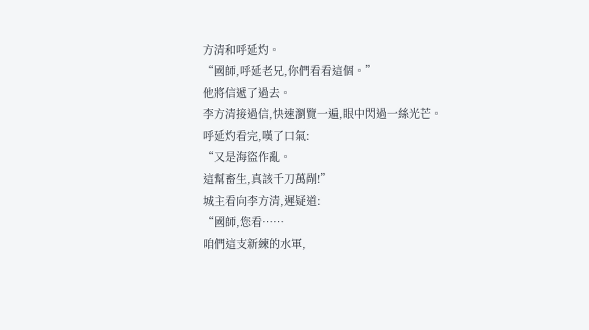方清和呼延灼。
“國師,呼延老兄,你們看看這個。”
他將信遞了過去。
李方清接過信,快速瀏覽一遍,眼中閃過一絲光芒。
呼延灼看完,嘆了口氣:
“又是海盜作亂。
這幫畜生,真該千刀萬剮!”
城主看向李方清,遲疑道:
“國師,您看……
咱們這支新練的水軍,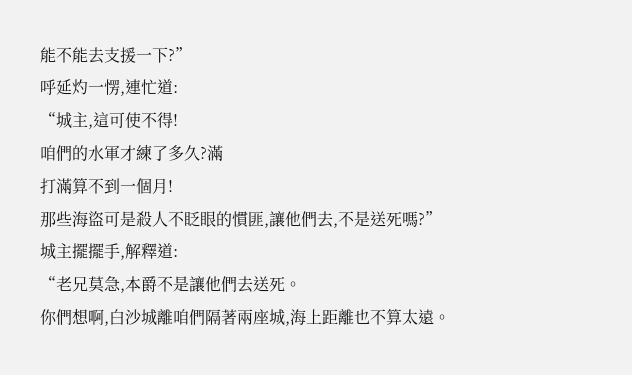能不能去支援一下?”
呼延灼一愣,連忙道:
“城主,這可使不得!
咱們的水軍才練了多久?滿
打滿算不到一個月!
那些海盜可是殺人不眨眼的慣匪,讓他們去,不是送死嗎?”
城主擺擺手,解釋道:
“老兄莫急,本爵不是讓他們去送死。
你們想啊,白沙城離咱們隔著兩座城,海上距離也不算太遠。